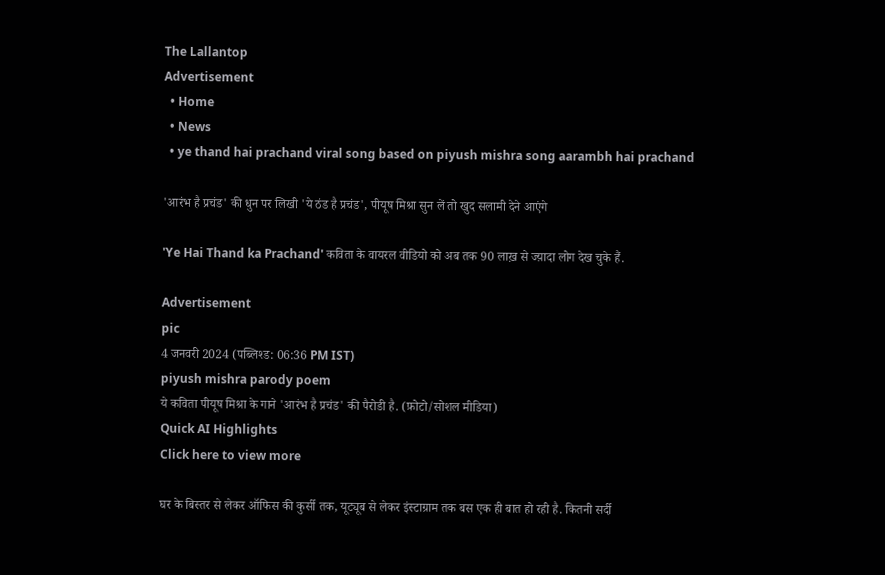The Lallantop
Advertisement
  • Home
  • News
  • ye thand hai prachand viral song based on piyush mishra song aarambh hai prachand

'आरंभ है प्रचंड' की धुन पर लिखी 'ये ठंड है प्रचंड', पीयूष मिश्रा सुन लें तो खुद सलामी देने आएंगे

'Ye Hai Thand ka Prachand' कविता के वायरल वीडियो को अब तक 90 लाख़ से ज्य़ादा लोग देख चुके हैं.

Advertisement
pic
4 जनवरी 2024 (पब्लिश्ड: 06:36 PM IST)
piyush mishra parody poem
ये कविता पीयूष मिश्रा के गाने 'आरंभ है प्रचंड' की पैरोडी है. (फ़ोटो/सोशल मीडिया)
Quick AI Highlights
Click here to view more

घर के बिस्तर से लेकर ऑफिस की कुर्सी तक, यूट्यूब से लेकर इंस्टाग्राम तक बस एक ही बात हो रही है. कितनी सर्दी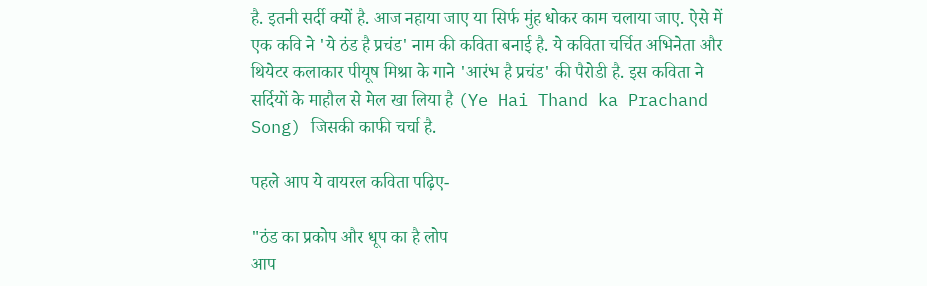है. इतनी सर्दी क्यों है. आज नहाया जाए या सिर्फ मुंह धोकर काम चलाया जाए. ऐसे में एक कवि ने 'ये ठंड है प्रचंड' नाम की कविता बनाई है. ये कविता चर्चित अभिनेता और थियेटर कलाकार पीयूष मिश्रा के गाने 'आरंभ है प्रचंड' की पैरोडी है. इस कविता ने सर्दियों के माहौल से मेल खा लिया है (Ye Hai Thand ka Prachand Song) जिसकी काफी चर्चा है.

पहले आप ये वायरल कविता पढ़िए-

"ठंड का प्रकोप और धूप का है लोप
आप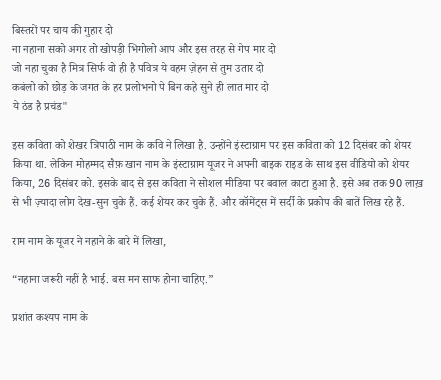बिस्तरों पर चाय की गुहार दो
ना नहाना सको अगर तो खोपड़ी भिगोलो आप और इस तरह से गेप मार दो
जो नहा चुका है मित्र सिर्फ वो ही है पवित्र ये वहम ज़ेहन से तुम उतार दो
कबंलो को छोड़ के जगत के हर प्रलोभनो पे बिन कहे सुने ही लात मार दो
ये ठंड है प्रचंड"

इस कविता को शेखर त्रिपाठी नाम के कवि ने लिखा है. उन्होंने इंस्टाग्राम पर इस कविता को 12 दिसंबर को शेयर किया था. लेकिन मोहम्मद सैफ़ खान नाम के इंस्टाग्राम यूजर ने अपनी बाइक राइड के साथ इस वीडियो को शेयर किया, 26 दिसंबर को. इसके बाद से इस कविता ने सोशल मीडिया पर बवाल काटा हुआ है. इसे अब तक 90 लाख़ से भी ज़्यादा लोग देख-सुन चुके हैं. कई शेयर कर चुके हैं. और कॉमेंट्स में सर्दी के प्रकोप की बातें लिख रहे हैं.

राम नाम के यूजर ने नहाने के बारे में लिखा,

“नहाना जरूरी नहीं है भाई. बस मन साफ होना चाहिए.”

प्रशांत कश्यप नाम के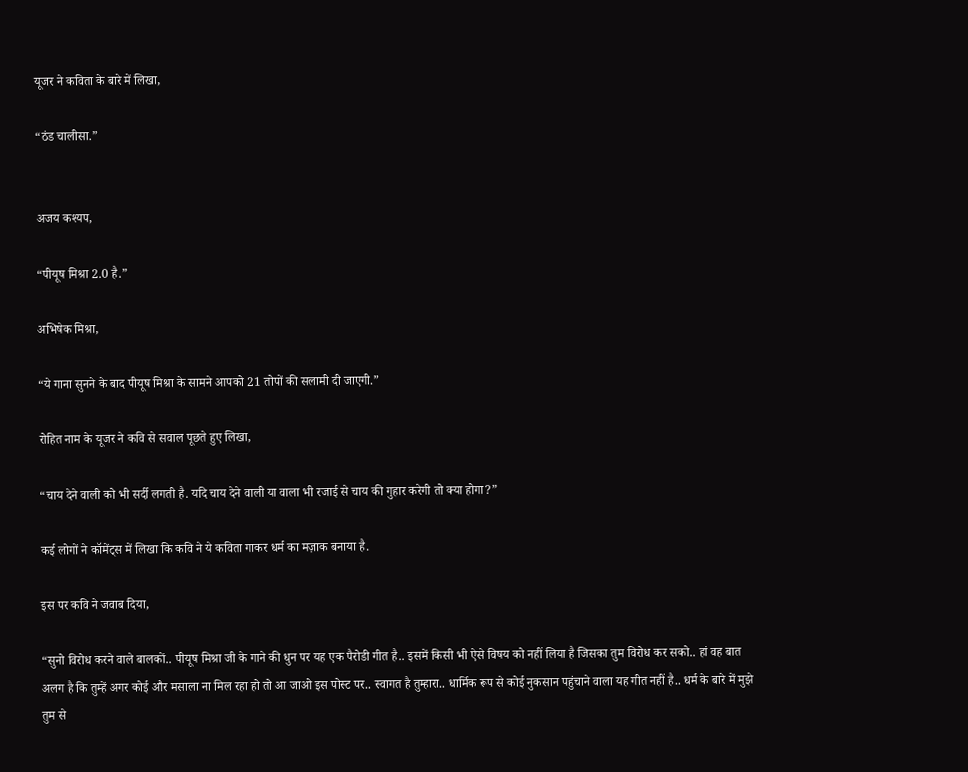यूजर ने कविता के बारे में लिखा,

“ठंड चालीसा.”


अजय कश्यप,

“पीयूष मिश्रा 2.0 है.”

अभिषेक मिश्रा,

“ये गाना सुनने के बाद पीयूष मिश्रा के सामने आपको 21 तोपों की सलामी दी जाएगी.”

रोहित नाम के यूजर ने कवि से सवाल पूछते हुए लिखा,

“चाय देने वाली को भी सर्दी लगती है. यदि चाय देने वाली या वाला भी रजाई से चाय की गुहार करेगी तो क्या होगा?”

कई लोगों ने कॉमेंट्स में लिखा कि कवि ने ये कविता गाकर धर्म का मज़ाक बनाया है.

इस पर कवि ने जवाब दिया,

“सुनो विरोध करने वाले बालकों.. पीयूष मिश्रा जी के गाने की धुन पर यह एक पैरोडी गीत है.. इसमें किसी भी ऐसे विषय को नहीं लिया है जिसका तुम विरोध कर सको.. हां वह बात अलग है कि तुम्हें अगर कोई और मसाला ना मिल रहा हो तो आ जाओ इस पोस्ट पर.. स्वागत है तुम्हारा.. धार्मिक रूप से कोई नुकसान पहुंचाने वाला यह गीत नहीं है.. धर्म के बारे में मुझे तुम से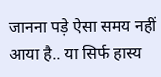जानना पड़े ऐसा समय नहीं आया है.. या सिर्फ हास्य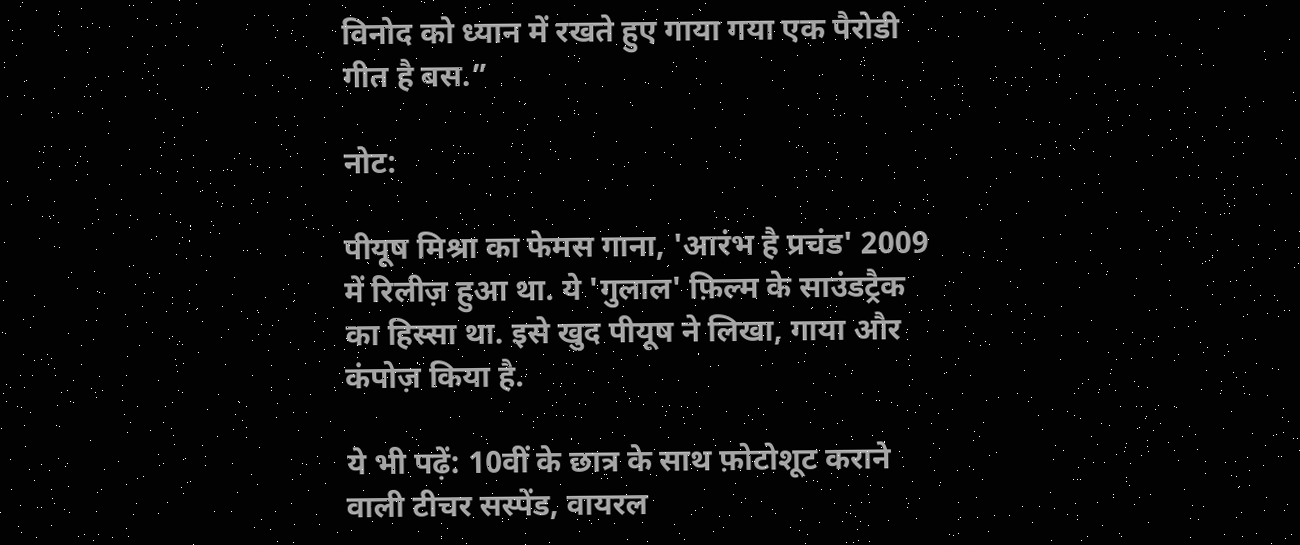विनोद को ध्यान में रखते हुए गाया गया एक पैरोडी गीत है बस.”

नोट:

पीयूष मिश्रा का फेमस गाना, 'आरंभ है प्रचंड' 2009 में रिलीज़ हुआ था. ये 'गुलाल' फ़िल्म के साउंडट्रैक का हिस्सा था. इसे खुद पीयूष ने लिखा, गाया और कंपोज़ किया है.

ये भी पढ़ें: 10वीं के छात्र के साथ फ़ोटोशूट कराने वाली टीचर सस्पेंड, वायरल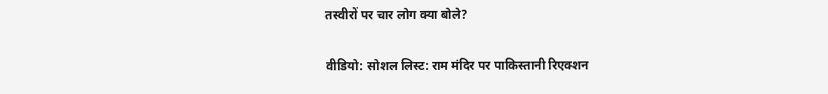तस्वीरों पर चार लोग क्या बोले?

वीडियो: सोशल लिस्ट: राम मंदिर पर पाकिस्तानी रिएक्शन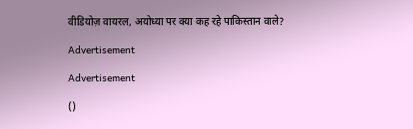वीडियोज़ वायरल, अयोध्या पर क्या कह रहे पाकिस्तान वाले?

Advertisement

Advertisement

()